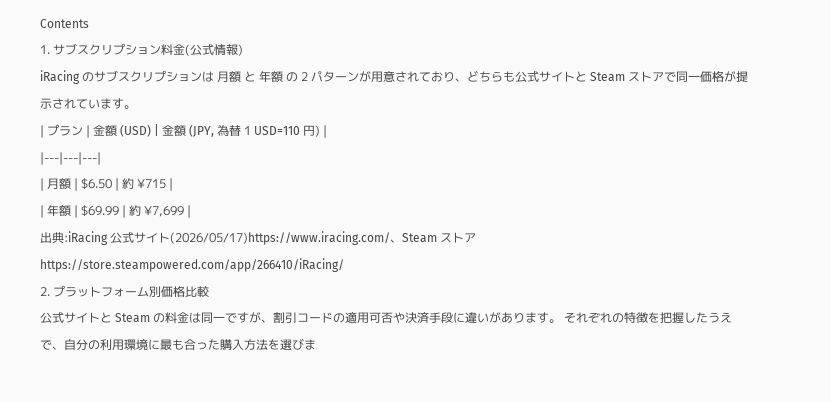Contents
1. サブスクリプション料金(公式情報)
iRacing のサブスクリプションは 月額 と 年額 の 2 パターンが用意されており、どちらも公式サイトと Steam ストアで同一価格が提示されています。
| プラン | 金額 (USD) | 金額 (JPY, 為替 1 USD=110 円) |
|---|---|---|
| 月額 | $6.50 | 約 ¥715 |
| 年額 | $69.99 | 約 ¥7,699 |
出典:iRacing 公式サイト(2026/05/17)https://www.iracing.com/、Steam ストア https://store.steampowered.com/app/266410/iRacing/
2. プラットフォーム別価格比較
公式サイトと Steam の料金は同一ですが、割引コードの適用可否や決済手段に違いがあります。 それぞれの特徴を把握したうえで、自分の利用環境に最も合った購入方法を選びま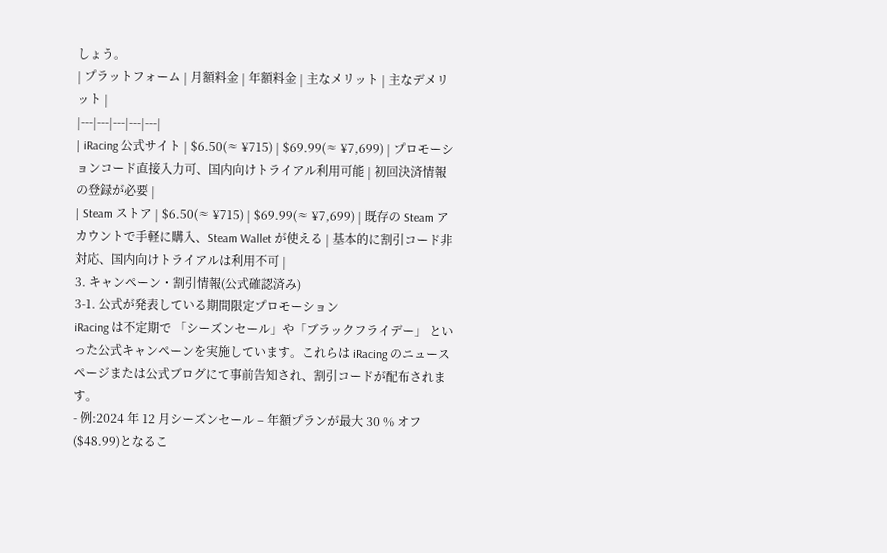しょう。
| プラットフォーム | 月額料金 | 年額料金 | 主なメリット | 主なデメリット |
|---|---|---|---|---|
| iRacing 公式サイト | $6.50(≈ ¥715) | $69.99(≈ ¥7,699) | プロモーションコード直接入力可、国内向けトライアル利用可能 | 初回決済情報の登録が必要 |
| Steam ストア | $6.50(≈ ¥715) | $69.99(≈ ¥7,699) | 既存の Steam アカウントで手軽に購入、Steam Wallet が使える | 基本的に割引コード非対応、国内向けトライアルは利用不可 |
3. キャンペーン・割引情報(公式確認済み)
3‑1. 公式が発表している期間限定プロモーション
iRacing は不定期で 「シーズンセール」や「ブラックフライデー」 といった公式キャンペーンを実施しています。これらは iRacing のニュースページまたは公式ブログにて事前告知され、割引コードが配布されます。
- 例:2024 年 12 月シーズンセール – 年額プランが最大 30 % オフ($48.99)となるこ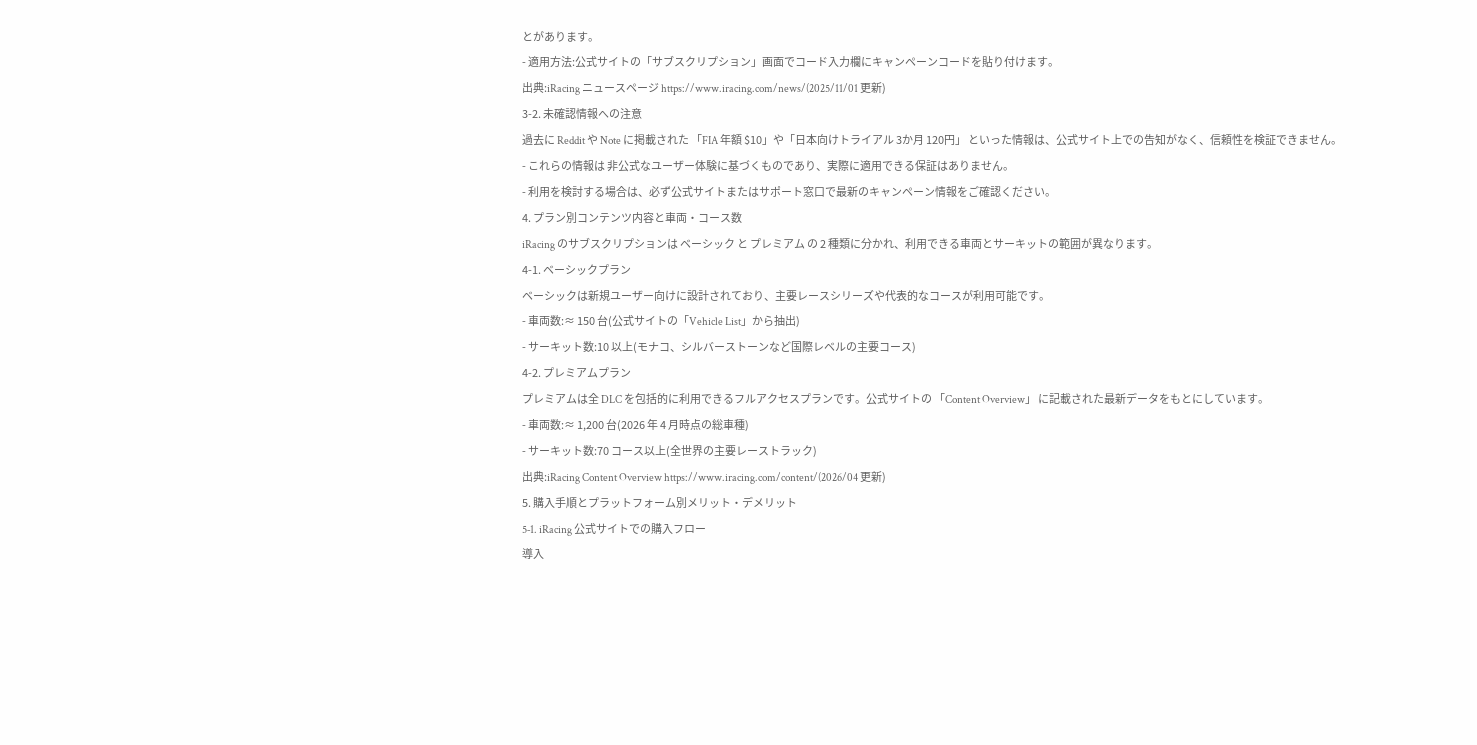とがあります。
- 適用方法:公式サイトの「サブスクリプション」画面でコード入力欄にキャンペーンコードを貼り付けます。
出典:iRacing ニュースページ https://www.iracing.com/news/(2025/11/01 更新)
3‑2. 未確認情報への注意
過去に Reddit や Note に掲載された 「FIA 年額 $10」や「日本向けトライアル 3か月 120円」 といった情報は、公式サイト上での告知がなく、信頼性を検証できません。
- これらの情報は 非公式なユーザー体験に基づくものであり、実際に適用できる保証はありません。
- 利用を検討する場合は、必ず公式サイトまたはサポート窓口で最新のキャンペーン情報をご確認ください。
4. プラン別コンテンツ内容と車両・コース数
iRacing のサブスクリプションは ベーシック と プレミアム の 2 種類に分かれ、利用できる車両とサーキットの範囲が異なります。
4‑1. ベーシックプラン
ベーシックは新規ユーザー向けに設計されており、主要レースシリーズや代表的なコースが利用可能です。
- 車両数:≈ 150 台(公式サイトの「Vehicle List」から抽出)
- サーキット数:10 以上(モナコ、シルバーストーンなど国際レベルの主要コース)
4‑2. プレミアムプラン
プレミアムは全 DLC を包括的に利用できるフルアクセスプランです。公式サイトの 「Content Overview」 に記載された最新データをもとにしています。
- 車両数:≈ 1,200 台(2026 年 4 月時点の総車種)
- サーキット数:70 コース以上(全世界の主要レーストラック)
出典:iRacing Content Overview https://www.iracing.com/content/(2026/04 更新)
5. 購入手順とプラットフォーム別メリット・デメリット
5‑1. iRacing 公式サイトでの購入フロー
導入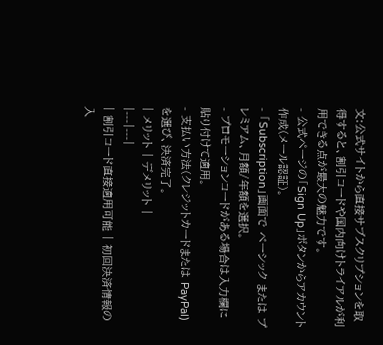文:公式サイトから直接サブスクリプションを取得すると、割引コードや国内向けトライアルが利用できる点が最大の魅力です。
- 公式ページの「Sign Up」ボタンからアカウント作成(メール認証)。
- 「Subscription」画面で ベーシック または プレミアム、月額/年額を選択。
- プロモーションコードがある場合は入力欄に貼り付けて適用。
- 支払い方法(クレジットカードまたは PayPal)を選び、決済完了。
| メリット | デメリット |
|---|---|
| 割引コード直接適用可能 | 初回決済情報の入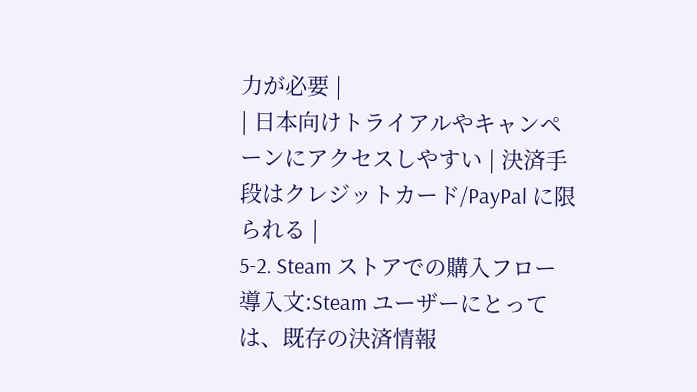力が必要 |
| 日本向けトライアルやキャンペーンにアクセスしやすい | 決済手段はクレジットカード/PayPal に限られる |
5‑2. Steam ストアでの購入フロー
導入文:Steam ユーザーにとっては、既存の決済情報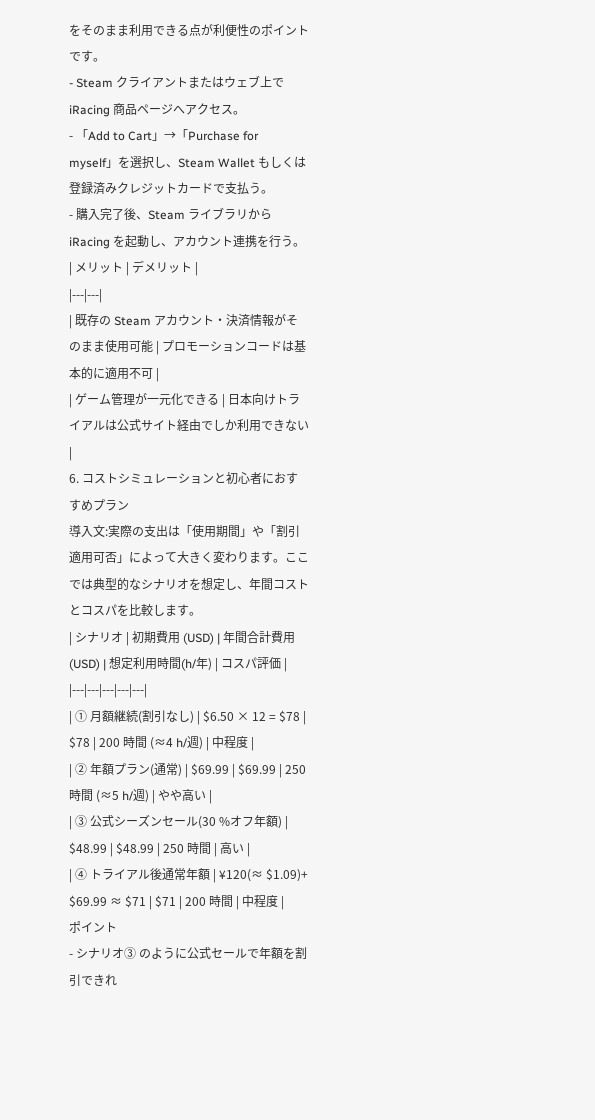をそのまま利用できる点が利便性のポイントです。
- Steam クライアントまたはウェブ上で iRacing 商品ページへアクセス。
- 「Add to Cart」→「Purchase for myself」を選択し、Steam Wallet もしくは登録済みクレジットカードで支払う。
- 購入完了後、Steam ライブラリから iRacing を起動し、アカウント連携を行う。
| メリット | デメリット |
|---|---|
| 既存の Steam アカウント・決済情報がそのまま使用可能 | プロモーションコードは基本的に適用不可 |
| ゲーム管理が一元化できる | 日本向けトライアルは公式サイト経由でしか利用できない |
6. コストシミュレーションと初心者におすすめプラン
導入文:実際の支出は「使用期間」や「割引適用可否」によって大きく変わります。ここでは典型的なシナリオを想定し、年間コストとコスパを比較します。
| シナリオ | 初期費用 (USD) | 年間合計費用 (USD) | 想定利用時間(h/年) | コスパ評価 |
|---|---|---|---|---|
| ① 月額継続(割引なし) | $6.50 × 12 = $78 | $78 | 200 時間 (≈4 h/週) | 中程度 |
| ② 年額プラン(通常) | $69.99 | $69.99 | 250 時間 (≈5 h/週) | やや高い |
| ③ 公式シーズンセール(30 %オフ年額) | $48.99 | $48.99 | 250 時間 | 高い |
| ④ トライアル後通常年額 | ¥120(≈ $1.09)+ $69.99 ≈ $71 | $71 | 200 時間 | 中程度 |
ポイント
- シナリオ③ のように公式セールで年額を割引できれ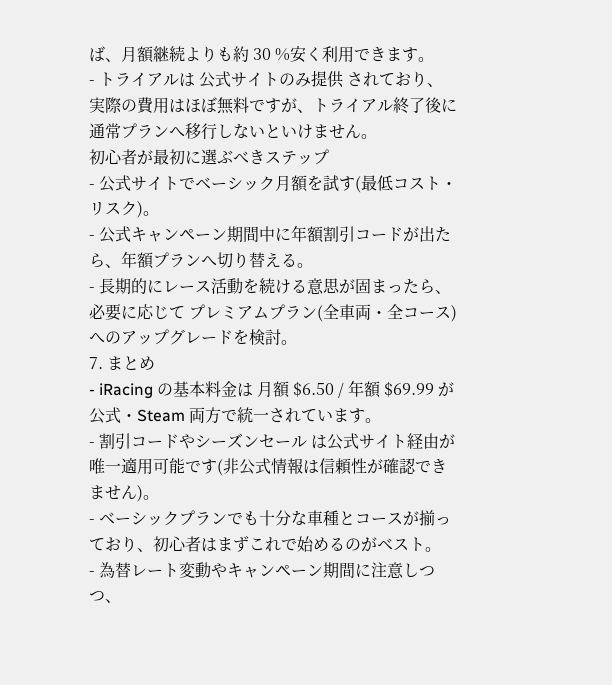ば、月額継続よりも約 30 %安く利用できます。
- トライアルは 公式サイトのみ提供 されており、実際の費用はほぼ無料ですが、トライアル終了後に通常プランへ移行しないといけません。
初心者が最初に選ぶべきステップ
- 公式サイトでベーシック月額を試す(最低コスト・リスク)。
- 公式キャンペーン期間中に年額割引コードが出たら、年額プランへ切り替える。
- 長期的にレース活動を続ける意思が固まったら、必要に応じて プレミアムプラン(全車両・全コース) へのアップグレードを検討。
7. まとめ
- iRacing の基本料金は 月額 $6.50 / 年額 $69.99 が公式・Steam 両方で統一されています。
- 割引コードやシーズンセール は公式サイト経由が唯一適用可能です(非公式情報は信頼性が確認できません)。
- ベーシックプランでも十分な車種とコースが揃っており、初心者はまずこれで始めるのがベスト。
- 為替レート変動やキャンペーン期間に注意しつつ、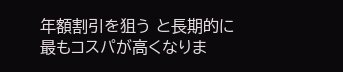年額割引を狙う と長期的に最もコスパが高くなりま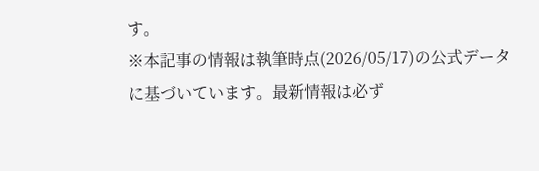す。
※本記事の情報は執筆時点(2026/05/17)の公式データに基づいています。最新情報は必ず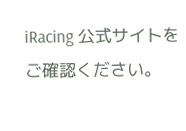iRacing 公式サイトをご確認ください。